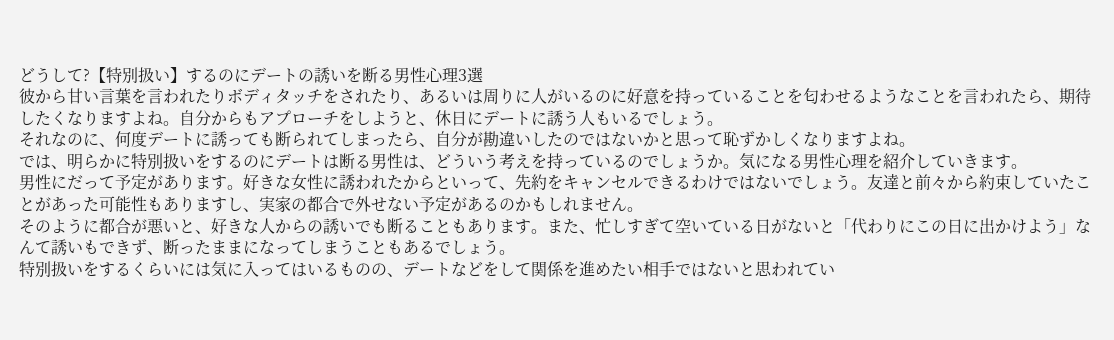どうして?【特別扱い】するのにデートの誘いを断る男性心理3選
彼から甘い言葉を言われたりボディタッチをされたり、あるいは周りに人がいるのに好意を持っていることを匂わせるようなことを言われたら、期待したくなりますよね。自分からもアプローチをしようと、休日にデートに誘う人もいるでしょう。
それなのに、何度デートに誘っても断られてしまったら、自分が勘違いしたのではないかと思って恥ずかしくなりますよね。
では、明らかに特別扱いをするのにデートは断る男性は、どういう考えを持っているのでしょうか。気になる男性心理を紹介していきます。
男性にだって予定があります。好きな女性に誘われたからといって、先約をキャンセルできるわけではないでしょう。友達と前々から約束していたことがあった可能性もありますし、実家の都合で外せない予定があるのかもしれません。
そのように都合が悪いと、好きな人からの誘いでも断ることもあります。また、忙しすぎて空いている日がないと「代わりにこの日に出かけよう」なんて誘いもできず、断ったままになってしまうこともあるでしょう。
特別扱いをするくらいには気に入ってはいるものの、デートなどをして関係を進めたい相手ではないと思われてい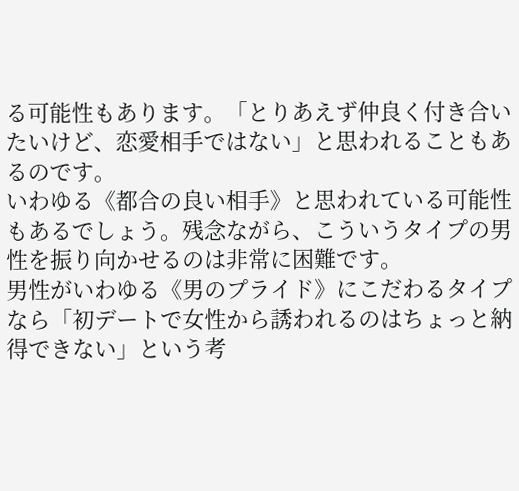る可能性もあります。「とりあえず仲良く付き合いたいけど、恋愛相手ではない」と思われることもあるのです。
いわゆる《都合の良い相手》と思われている可能性もあるでしょう。残念ながら、こういうタイプの男性を振り向かせるのは非常に困難です。
男性がいわゆる《男のプライド》にこだわるタイプなら「初デートで女性から誘われるのはちょっと納得できない」という考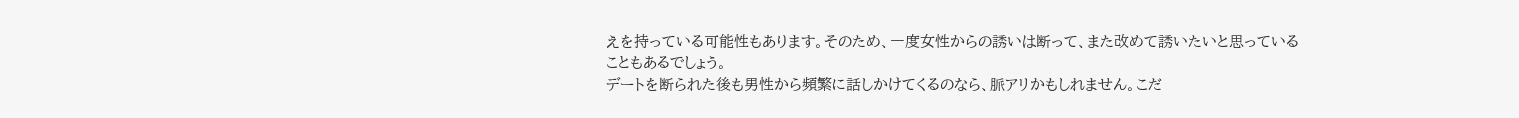えを持っている可能性もあります。そのため、一度女性からの誘いは断って、また改めて誘いたいと思っていることもあるでしょう。
デートを断られた後も男性から頻繁に話しかけてくるのなら、脈アリかもしれません。こだ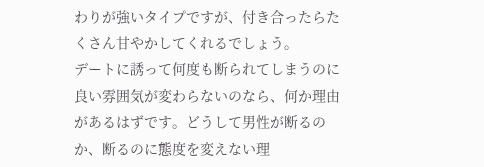わりが強いタイプですが、付き合ったらたくさん甘やかしてくれるでしょう。
デートに誘って何度も断られてしまうのに良い雰囲気が変わらないのなら、何か理由があるはずです。どうして男性が断るのか、断るのに態度を変えない理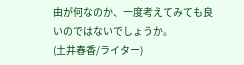由が何なのか、一度考えてみても良いのではないでしょうか。
(土井春香/ライター)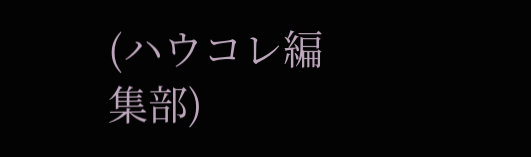(ハウコレ編集部)